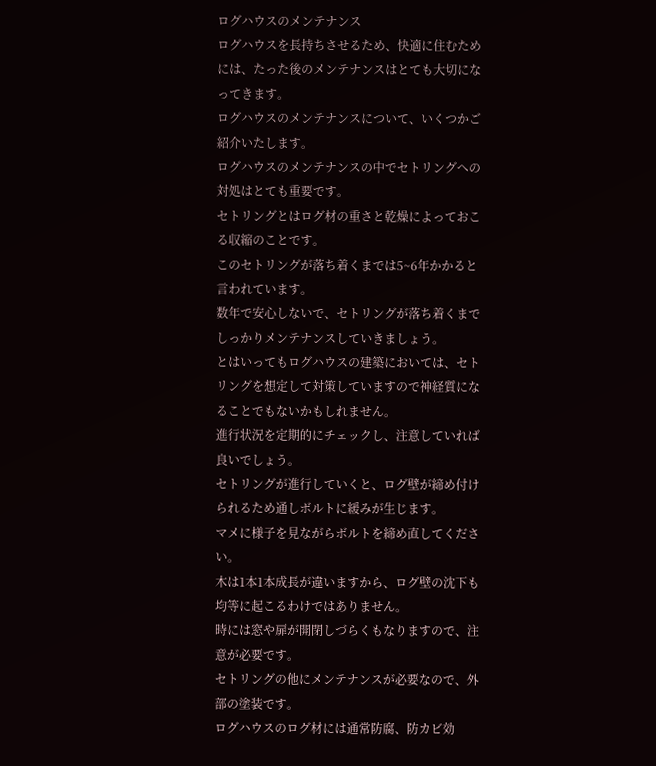ログハウスのメンテナンス
ログハウスを長持ちさせるため、快適に住むためには、たった後のメンテナンスはとても大切になってきます。
ログハウスのメンテナンスについて、いくつかご紹介いたします。
ログハウスのメンテナンスの中でセトリングへの対処はとても重要です。
セトリングとはログ材の重さと乾燥によっておこる収縮のことです。
このセトリングが落ち着くまでは5~6年かかると言われています。
数年で安心しないで、セトリングが落ち着くまでしっかりメンテナンスしていきましょう。
とはいってもログハウスの建築においては、セトリングを想定して対策していますので神経質になることでもないかもしれません。
進行状況を定期的にチェックし、注意していれば良いでしょう。
セトリングが進行していくと、ログ壁が締め付けられるため通しボルトに緩みが生じます。
マメに様子を見ながらボルトを締め直してください。
木は1本1本成長が違いますから、ログ壁の沈下も均等に起こるわけではありません。
時には窓や扉が開閉しづらくもなりますので、注意が必要です。
セトリングの他にメンテナンスが必要なので、外部の塗装です。
ログハウスのログ材には通常防腐、防カビ効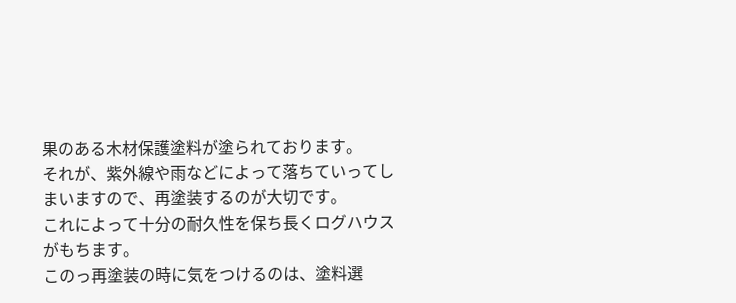果のある木材保護塗料が塗られております。
それが、紫外線や雨などによって落ちていってしまいますので、再塗装するのが大切です。
これによって十分の耐久性を保ち長くログハウスがもちます。
このっ再塗装の時に気をつけるのは、塗料選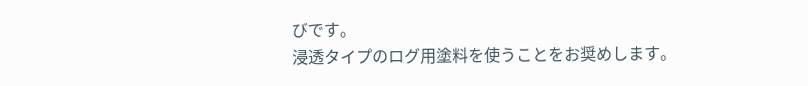びです。
浸透タイプのログ用塗料を使うことをお奨めします。